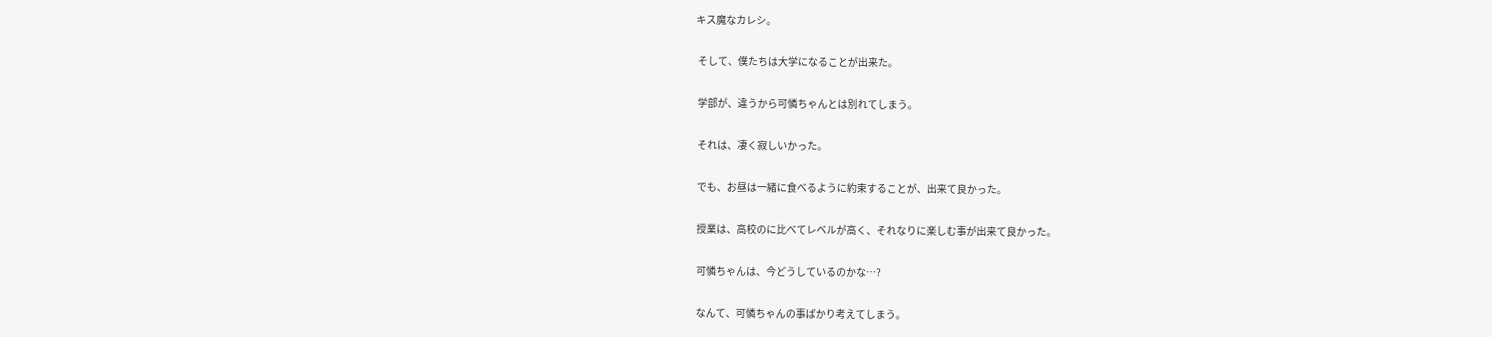キス魔なカレシ。

 そして、僕たちは大学になることが出来た。

 学部が、違うから可憐ちゃんとは別れてしまう。

 それは、凄く寂しいかった。

 でも、お昼は一緒に食べるように約束することが、出来て良かった。

 授業は、高校のに比べてレベルが高く、それなりに楽しむ事が出来て良かった。

 可憐ちゃんは、今どうしているのかな…?

 なんて、可憐ちゃんの事ばかり考えてしまう。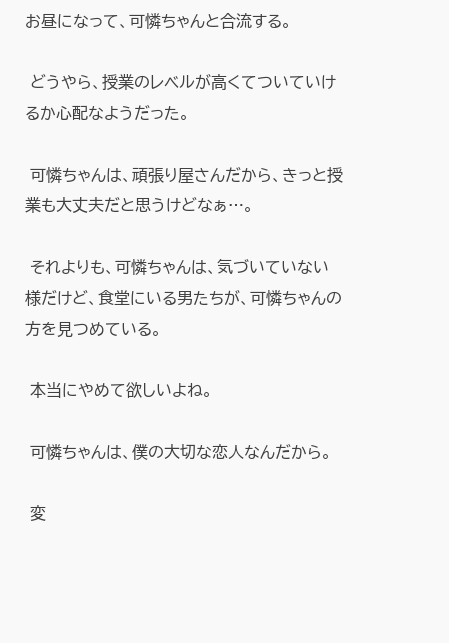お昼になって、可憐ちゃんと合流する。

 どうやら、授業のレベルが高くてついていけるか心配なようだった。

 可憐ちゃんは、頑張り屋さんだから、きっと授業も大丈夫だと思うけどなぁ…。

 それよりも、可憐ちゃんは、気づいていない様だけど、食堂にいる男たちが、可憐ちゃんの方を見つめている。

 本当にやめて欲しいよね。

 可憐ちゃんは、僕の大切な恋人なんだから。

 変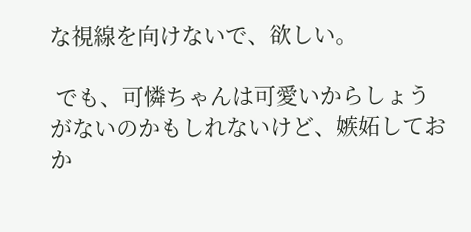な視線を向けないで、欲しい。

 でも、可憐ちゃんは可愛いからしょうがないのかもしれないけど、嫉妬しておか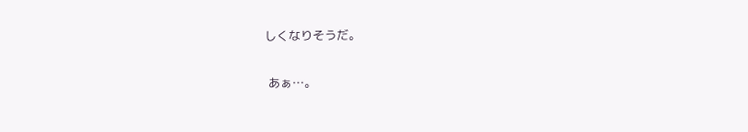しくなりそうだ。

 あぁ…。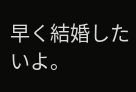早く結婚したいよ。